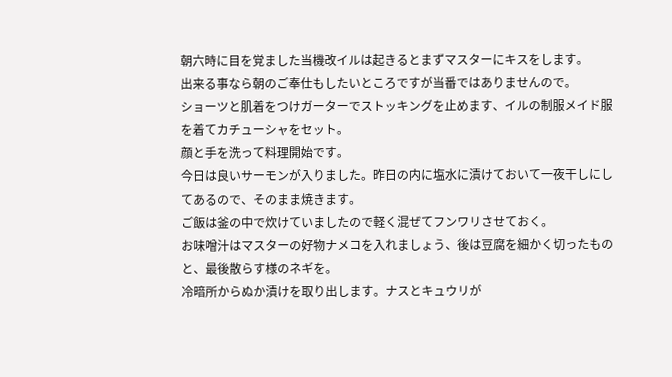朝六時に目を覚ました当機改イルは起きるとまずマスターにキスをします。
出来る事なら朝のご奉仕もしたいところですが当番ではありませんので。
ショーツと肌着をつけガーターでストッキングを止めます、イルの制服メイド服を着てカチューシャをセット。
顔と手を洗って料理開始です。
今日は良いサーモンが入りました。昨日の内に塩水に漬けておいて一夜干しにしてあるので、そのまま焼きます。
ご飯は釜の中で炊けていましたので軽く混ぜてフンワリさせておく。
お味噌汁はマスターの好物ナメコを入れましょう、後は豆腐を細かく切ったものと、最後散らす様のネギを。
冷暗所からぬか漬けを取り出します。ナスとキュウリが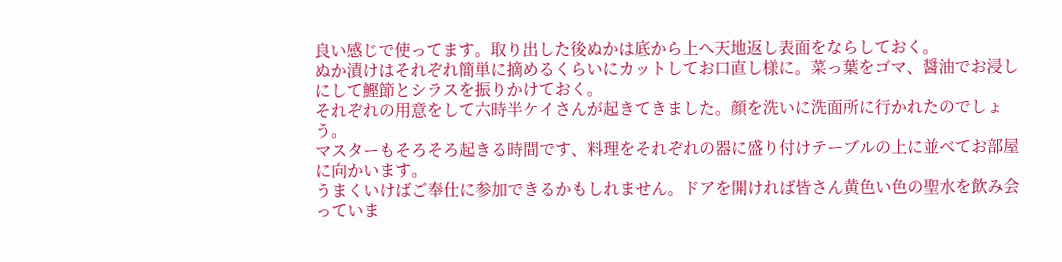良い感じで使ってます。取り出した後ぬかは底から上へ天地返し表面をならしておく。
ぬか漬けはそれぞれ簡単に摘めるくらいにカットしてお口直し様に。菜っ葉をゴマ、醤油でお浸しにして鰹節とシラスを振りかけておく。
それぞれの用意をして六時半ケイさんが起きてきました。顔を洗いに洗面所に行かれたのでしょう。
マスターもそろそろ起きる時間です、料理をそれぞれの器に盛り付けテーブルの上に並べてお部屋に向かいます。
うまくいけばご奉仕に参加できるかもしれません。ドアを開ければ皆さん黄色い色の聖水を飲み会っていま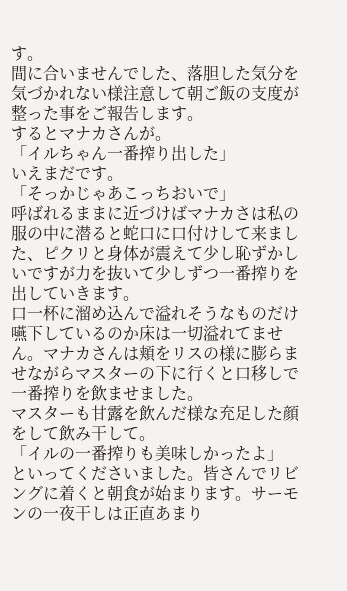す。
間に合いませんでした、落胆した気分を気づかれない様注意して朝ご飯の支度が整った事をご報告します。
するとマナカさんが。
「イルちゃん一番搾り出した」
いえまだです。
「そっかじゃあこっちおいで」
呼ばれるままに近づけばマナカさは私の服の中に潜ると蛇口に口付けして来ました、ピクリと身体が震えて少し恥ずかしいですが力を抜いて少しずつ一番搾りを出していきます。
口一杯に溜め込んで溢れそうなものだけ嚥下しているのか床は一切溢れてません。マナカさんは頬をリスの様に膨らませながらマスターの下に行くと口移しで一番搾りを飲ませました。
マスターも甘露を飲んだ様な充足した顔をして飲み干して。
「イルの一番搾りも美味しかったよ」
といってくださいました。皆さんでリビングに着くと朝食が始まります。サーモンの一夜干しは正直あまり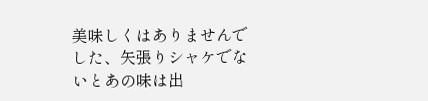美味しくはありませんでした、矢張りシャケでないとあの味は出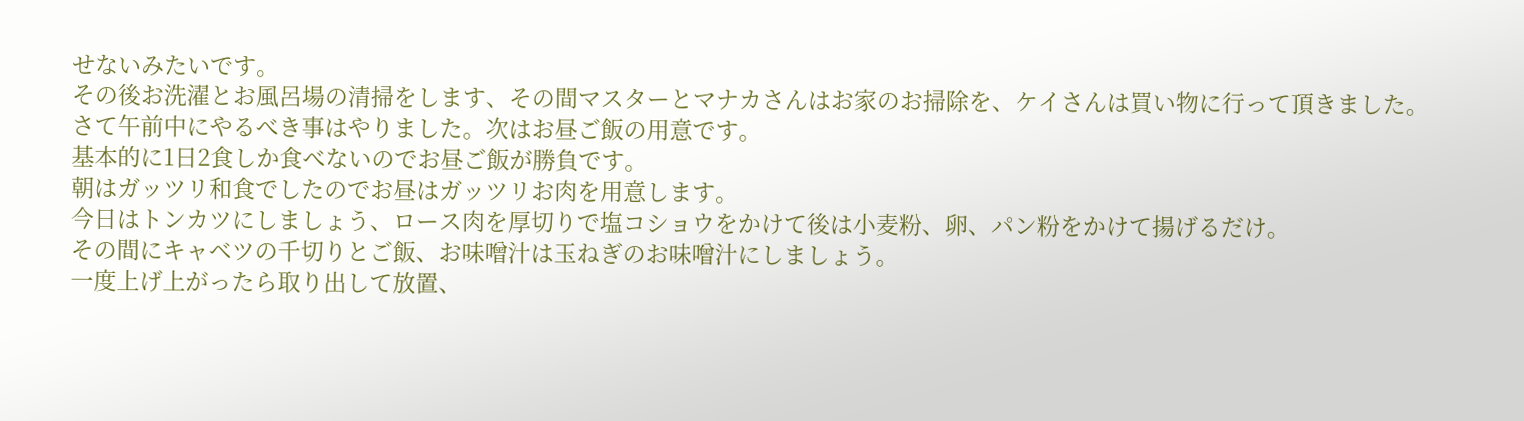せないみたいです。
その後お洗濯とお風呂場の清掃をします、その間マスターとマナカさんはお家のお掃除を、ケイさんは買い物に行って頂きました。
さて午前中にやるべき事はやりました。次はお昼ご飯の用意です。
基本的に1日2食しか食べないのでお昼ご飯が勝負です。
朝はガッツリ和食でしたのでお昼はガッツリお肉を用意します。
今日はトンカツにしましょう、ロース肉を厚切りで塩コショウをかけて後は小麦粉、卵、パン粉をかけて揚げるだけ。
その間にキャベツの千切りとご飯、お味噌汁は玉ねぎのお味噌汁にしましょう。
一度上げ上がったら取り出して放置、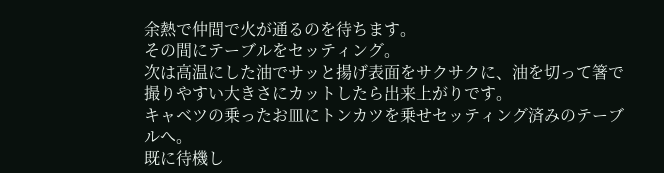余熱で仲間で火が通るのを待ちます。
その間にテーブルをセッティング。
次は高温にした油でサッと揚げ表面をサクサクに、油を切って箸で撮りやすい大きさにカットしたら出来上がりです。
キャベツの乗ったお皿にトンカツを乗せセッティング済みのテーブルへ。
既に待機し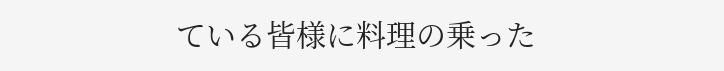ている皆様に料理の乗った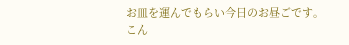お皿を運んでもらい今日のお昼ごです。
こん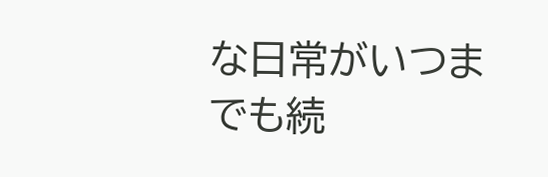な日常がいつまでも続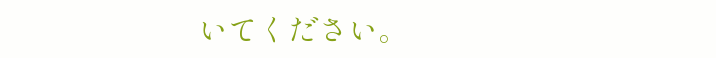いてください。